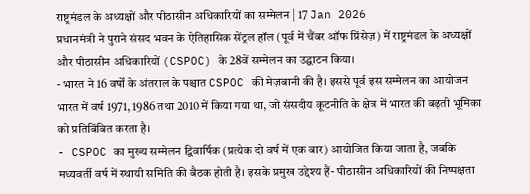राष्ट्रमंडल के अध्यक्षों और पीठासीन अधिकारियों का सम्मेलन | 17 Jan 2026
प्रधानमंत्री ने पुराने संसद भवन के ऐतिहासिक सेंट्रल हॉल (पूर्व में चैंबर ऑफ प्रिंसेज़) में राष्ट्रमंडल के अध्यक्षों और पीठासीन अधिकारियों (CSPOC) के 28वें सम्मेलन का उद्घाटन किया।
- भारत ने 16 वर्षों के अंतराल के पश्चात CSPOC की मेज़बानी की है। इससे पूर्व इस सम्मेलन का आयोजन भारत में वर्ष 1971, 1986 तथा 2010 में किया गया था, जो संसदीय कूटनीति के क्षेत्र में भारत की बढ़ती भूमिका को प्रतिबिंबित करता है।
- CSPOC का मुख्य सम्मेलन द्विवार्षिक (प्रत्येक दो वर्ष में एक बार) आयोजित किया जाता है, जबकि मध्यवर्ती वर्ष में स्थायी समिति की बैठक होती है। इसके प्रमुख उद्देश्य हैं- पीठासीन अधिकारियों की निष्पक्षता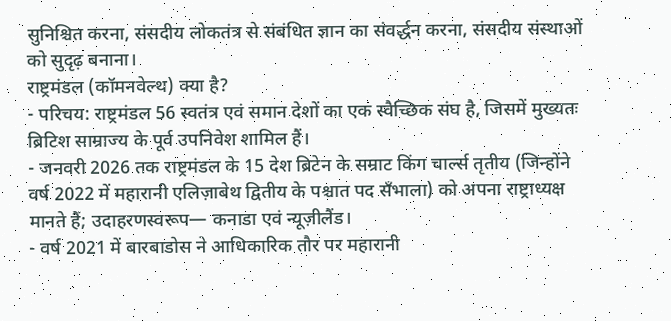सुनिश्चित करना, संसदीय लोकतंत्र से संबंधित ज्ञान का संवर्द्धन करना, संसदीय संस्थाओं को सुदृढ़ बनाना।
राष्ट्रमंडल (कॉमनवेल्थ) क्या है?
- परिचय: राष्ट्रमंडल 56 स्वतंत्र एवं समान देशों का एक स्वैच्छिक संघ है, जिसमें मुख्यतः ब्रिटिश साम्राज्य के पूर्व उपनिवेश शामिल हैं।
- जनवरी 2026 तक राष्ट्रमंडल के 15 देश ब्रिटेन के सम्राट किंग चार्ल्स तृतीय (जिन्होंने वर्ष 2022 में महारानी एलिज़ाबेथ द्वितीय के पश्चात पद सँभाला) को अपना राष्ट्राध्यक्ष मानते हैं; उदाहरणस्वरूप— कनाडा एवं न्यूज़ीलैंड।
- वर्ष 2021 में बारबाडोस ने आधिकारिक तौर पर महारानी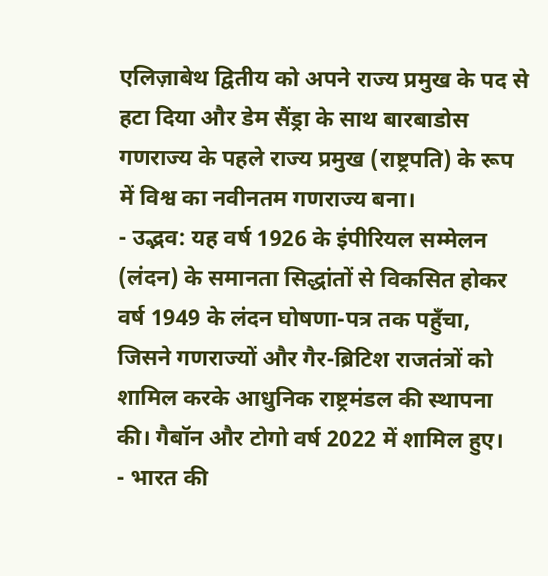एलिज़ाबेथ द्वितीय को अपने राज्य प्रमुख के पद से हटा दिया और डेम सैंड्रा के साथ बारबाडोस गणराज्य के पहले राज्य प्रमुख (राष्ट्रपति) के रूप में विश्व का नवीनतम गणराज्य बना।
- उद्भव: यह वर्ष 1926 के इंपीरियल सम्मेलन (लंदन) के समानता सिद्धांतों से विकसित होकर वर्ष 1949 के लंदन घोषणा-पत्र तक पहुँचा, जिसने गणराज्यों और गैर-ब्रिटिश राजतंत्रों को शामिल करके आधुनिक राष्ट्रमंडल की स्थापना की। गैबॉन और टोगो वर्ष 2022 में शामिल हुए।
- भारत की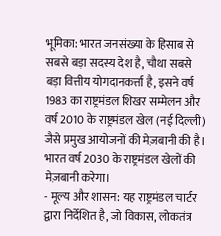भूमिका: भारत जनसंख्या के हिसाब से सबसे बड़ा सदस्य देश है, चौथा सबसे बड़ा वित्तीय योगदानकर्त्ता है, इसने वर्ष 1983 का राष्ट्रमंडल शिखर सम्मेलन और वर्ष 2010 के राष्ट्रमंडल खेल (नई दिल्ली) जैसे प्रमुख आयोजनों की मेज़बानी की है। भारत वर्ष 2030 के राष्ट्रमंडल खेलों की मेज़बानी करेगा।
- मूल्य और शासन: यह राष्ट्रमंडल चार्टर द्वारा निर्देशित है, जो विकास, लोकतंत्र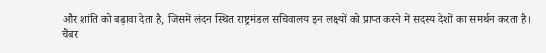और शांति को बढ़ावा देता है, जिसमें लंदन स्थित राष्ट्रमंडल सचिवालय इन लक्ष्यों को प्राप्त करने में सदस्य देशों का समर्थन करता है।
चैंबर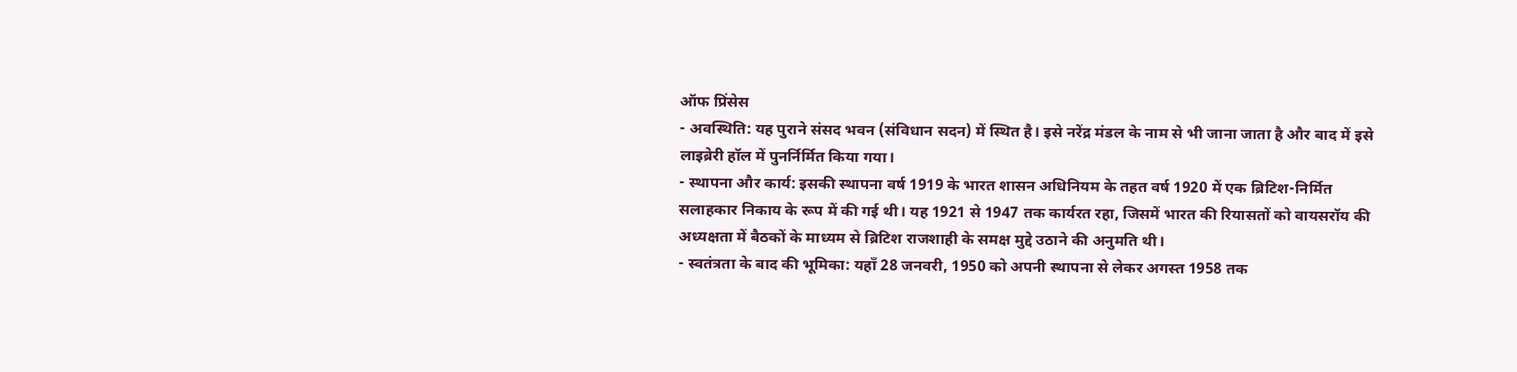ऑफ प्रिंसेस
- अवस्थिति: यह पुराने संसद भवन (संविधान सदन) में स्थित है। इसे नरेंद्र मंडल के नाम से भी जाना जाता है और बाद में इसे लाइब्रेरी हॉल में पुनर्निर्मित किया गया।
- स्थापना और कार्य: इसकी स्थापना वर्ष 1919 के भारत शासन अधिनियम के तहत वर्ष 1920 में एक ब्रिटिश-निर्मित सलाहकार निकाय के रूप में की गई थी। यह 1921 से 1947 तक कार्यरत रहा, जिसमें भारत की रियासतों को वायसरॉय की अध्यक्षता में बैठकों के माध्यम से ब्रिटिश राजशाही के समक्ष मुद्दे उठाने की अनुमति थी।
- स्वतंत्रता के बाद की भूमिका: यहाँ 28 जनवरी, 1950 को अपनी स्थापना से लेकर अगस्त 1958 तक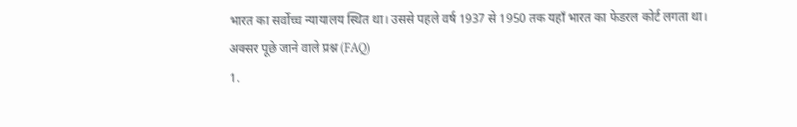भारत का सर्वोच्च न्यायालय स्थित था। उससे पहले वर्ष 1937 से 1950 तक यहाँ भारत का फेडरल कोर्ट लगता था।
अक्सर पूछे जाने वाले प्रश्न (FAQ)
1.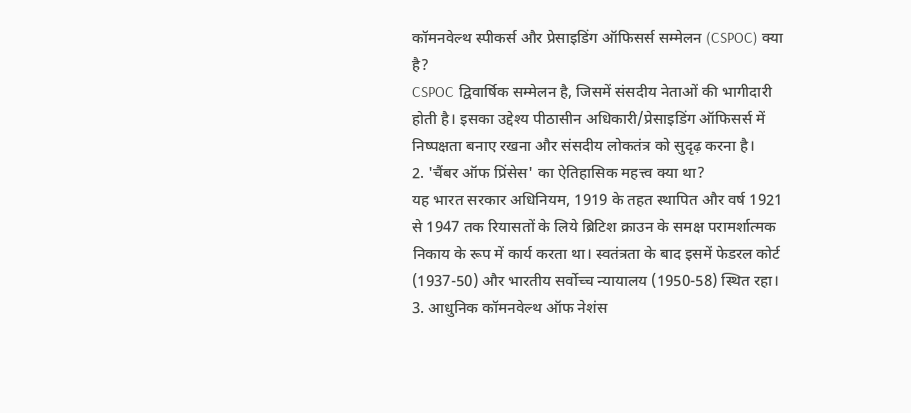कॉमनवेल्थ स्पीकर्स और प्रेसाइडिंग ऑफिसर्स सम्मेलन (CSPOC) क्या है?
CSPOC द्विवार्षिक सम्मेलन है, जिसमें संसदीय नेताओं की भागीदारी होती है। इसका उद्देश्य पीठासीन अधिकारी/प्रेसाइडिंग ऑफिसर्स में निष्पक्षता बनाए रखना और संसदीय लोकतंत्र को सुदृढ़ करना है।
2. 'चैंबर ऑफ प्रिंसेस' का ऐतिहासिक महत्त्व क्या था?
यह भारत सरकार अधिनियम, 1919 के तहत स्थापित और वर्ष 1921 से 1947 तक रियासतों के लिये ब्रिटिश क्राउन के समक्ष परामर्शात्मक निकाय के रूप में कार्य करता था। स्वतंत्रता के बाद इसमें फेडरल कोर्ट (1937-50) और भारतीय सर्वोच्च न्यायालय (1950-58) स्थित रहा।
3. आधुनिक कॉमनवेल्थ ऑफ नेशंस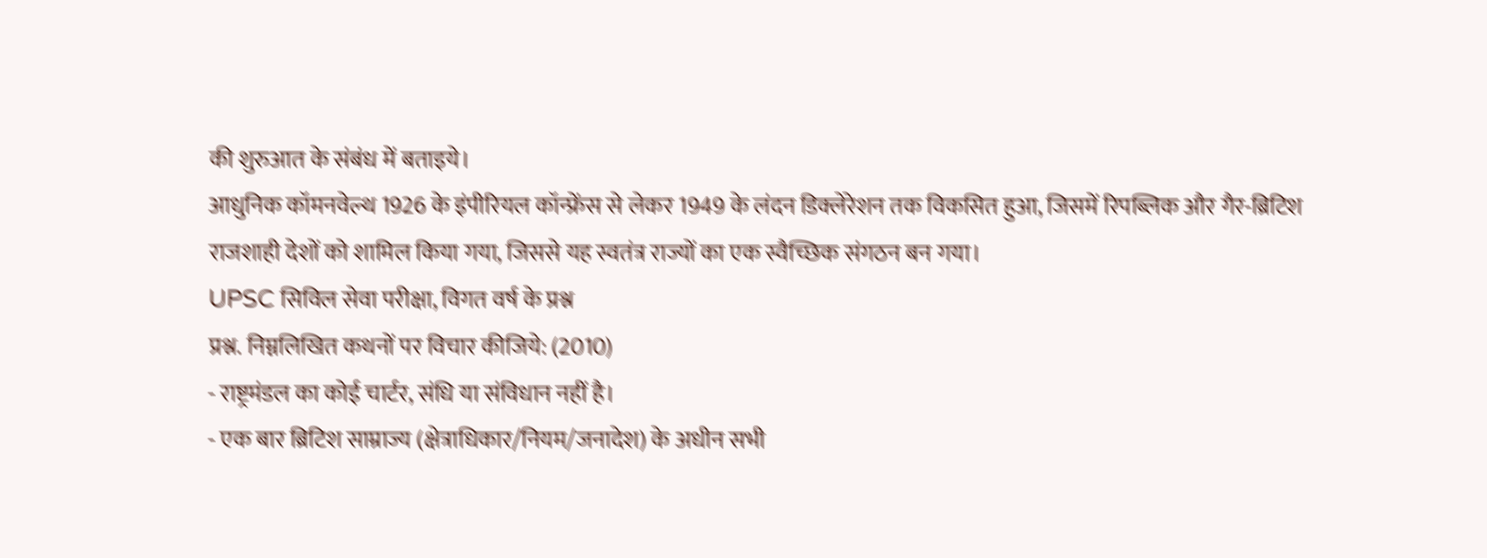की शुरुआत के संबंध में बताइये।
आधुनिक कॉमनवेल्थ 1926 के इंपीरियल कॉन्फ्रेंस से लेकर 1949 के लंदन डिक्लेरेशन तक विकसित हुआ, जिसमें रिपब्लिक और गैर-ब्रिटिश राजशाही देशों को शामिल किया गया, जिससे यह स्वतंत्र राज्यों का एक स्वैच्छिक संगठन बन गया।
UPSC सिविल सेवा परीक्षा, विगत वर्ष के प्रश्न
प्रश्न. निम्नलिखित कथनों पर विचार कीजिये: (2010)
- राष्ट्रमंडल का कोई चार्टर, संधि या संविधान नहीं है।
- एक बार ब्रिटिश साम्राज्य (क्षेत्राधिकार/नियम/जनादेश) के अधीन सभी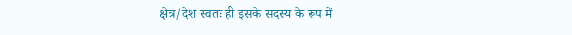क्षेत्र/देश स्वतः ही इसके सदस्य के रूप में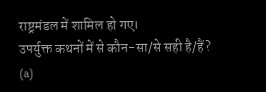राष्ट्रमंडल में शामिल हो गए।
उपर्युक्त कथनों में से कौन-सा/से सही है/हैं?
(a)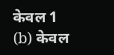केवल 1
(b) केवल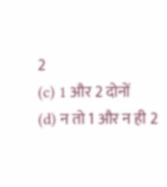2
(c) 1 और 2 दोनों
(d) न तो 1 और न ही 2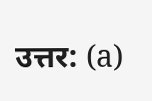उत्तर: (a)